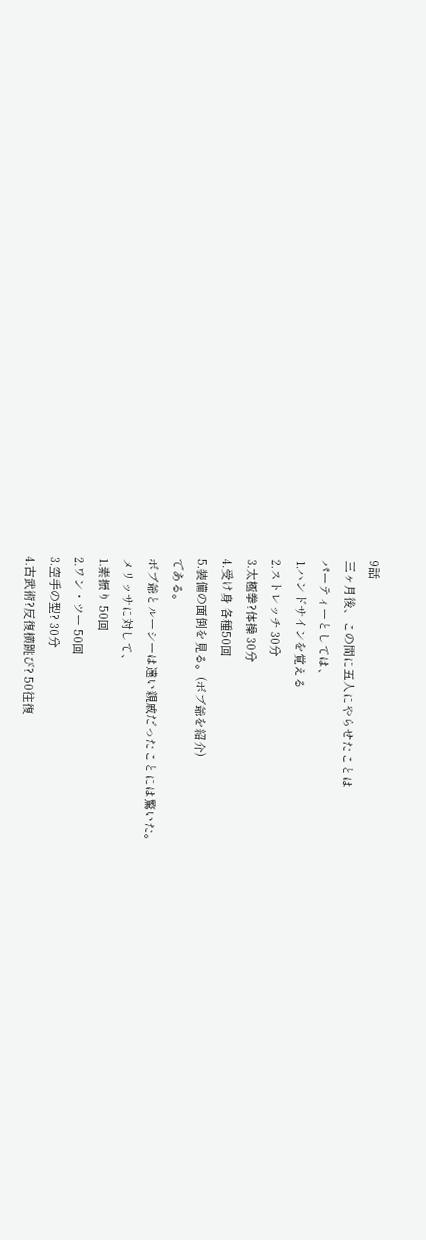9話
三ヶ月後、この間に五人にやらせたことは
パーティーとしては、
1.ハンドサインを覚える
2.ストレッチ 30分
3.太極拳?体操 30分
4.受け身 各種50回
5.装備の面倒を見る。(ボブ爺を紹介)
である。
ボブ爺とルーシーは遠い親戚だったことには驚いた。
メリッサに対して、
1.素振り 50回
2.ワン・ツー 50回
3.空手の型? 30分
4.古武術?反復横跳び? 50往復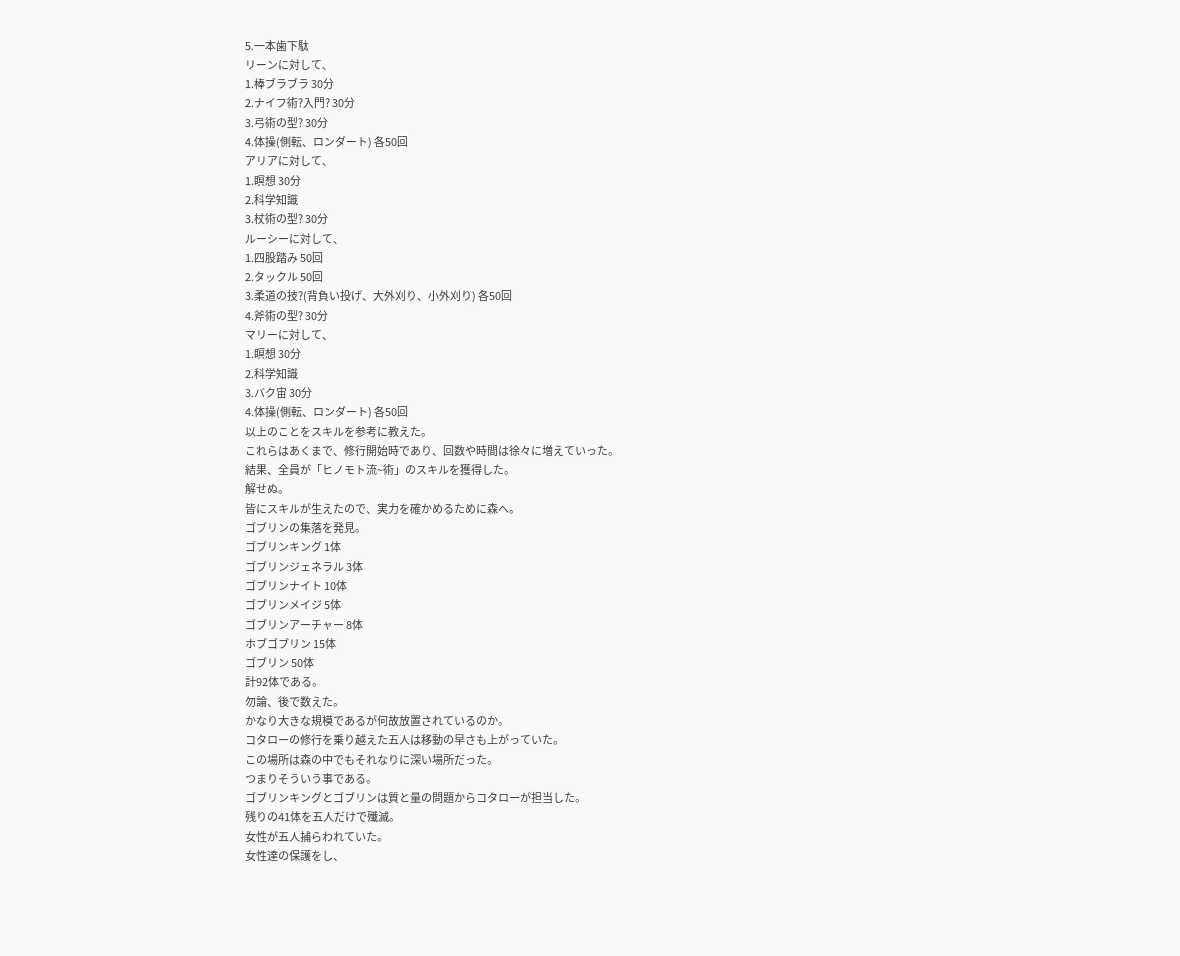5.一本歯下駄
リーンに対して、
1.棒ブラブラ 30分
2.ナイフ術?入門? 30分
3.弓術の型? 30分
4.体操(側転、ロンダート) 各50回
アリアに対して、
1.瞑想 30分
2.科学知識
3.杖術の型? 30分
ルーシーに対して、
1.四股踏み 50回
2.タックル 50回
3.柔道の技?(背負い投げ、大外刈り、小外刈り) 各50回
4.斧術の型? 30分
マリーに対して、
1.瞑想 30分
2.科学知識
3.バク宙 30分
4.体操(側転、ロンダート) 各50回
以上のことをスキルを参考に教えた。
これらはあくまで、修行開始時であり、回数や時間は徐々に増えていった。
結果、全員が「ヒノモト流~術」のスキルを獲得した。
解せぬ。
皆にスキルが生えたので、実力を確かめるために森へ。
ゴブリンの集落を発見。
ゴブリンキング 1体
ゴブリンジェネラル 3体
ゴブリンナイト 10体
ゴブリンメイジ 5体
ゴブリンアーチャー 8体
ホブゴブリン 15体
ゴブリン 50体
計92体である。
勿論、後で数えた。
かなり大きな規模であるが何故放置されているのか。
コタローの修行を乗り越えた五人は移動の早さも上がっていた。
この場所は森の中でもそれなりに深い場所だった。
つまりそういう事である。
ゴブリンキングとゴブリンは質と量の問題からコタローが担当した。
残りの41体を五人だけで殲滅。
女性が五人捕らわれていた。
女性達の保護をし、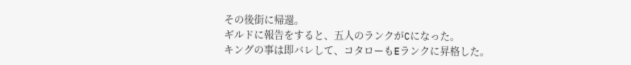その後街に帰還。
ギルドに報告をすると、五人のランクがCになった。
キングの事は即バレして、コタローもEランクに昇格した。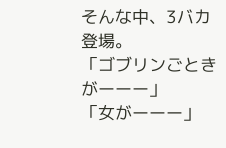そんな中、3バカ登場。
「ゴブリンごときがーーー」
「女がーーー」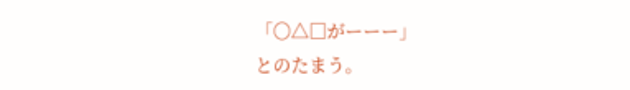「〇△□がーーー」
とのたまう。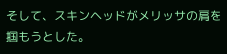そして、スキンヘッドがメリッサの肩を掴もうとした。